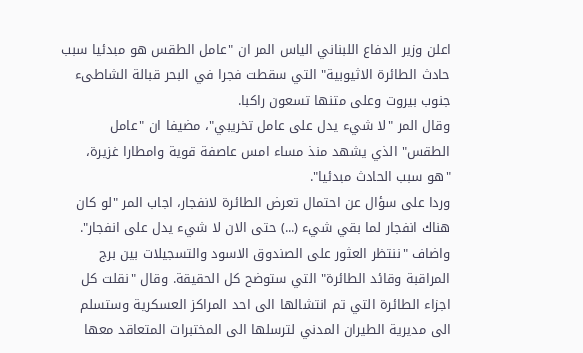اعلن وزير الدفاع اللبناني الياس المر ان "عامل الطقس هو مبدئيا سبب حادث الطائرة الاثيوبية" التي سقطت فجرا في البحر قبالة الشاطىء جنوب بيروت وعلى متنها تسعون راكبا.
وقال المر "لا شيء يدل على عامل تخريبي"، مضيفا ان "عامل الطقس" الذي يشهد منذ مساء امس عاصفة قوية وامطارا غزيرة، "هو سبب الحادث مبدئيا".
وردا على سؤال عن احتمال تعرض الطائرة لانفجار، اجاب المر "لو كان هناك انفجار لما بقي شيء (...) حتى الان لا شيء يدل على انفجار".
واضاف "ننتظر العثور على الصندوق الاسود والتسجيلات بين برج المراقبة وقائد الطائرة" التي ستوضح كل الحقيقة. وقال "نقلت كل اجزاء الطائرة التي تم انتشالها الى احد المراكز العسكرية وستسلم الى مديرية الطيران المدني لترسلها الى المختبرات المتعاقد معها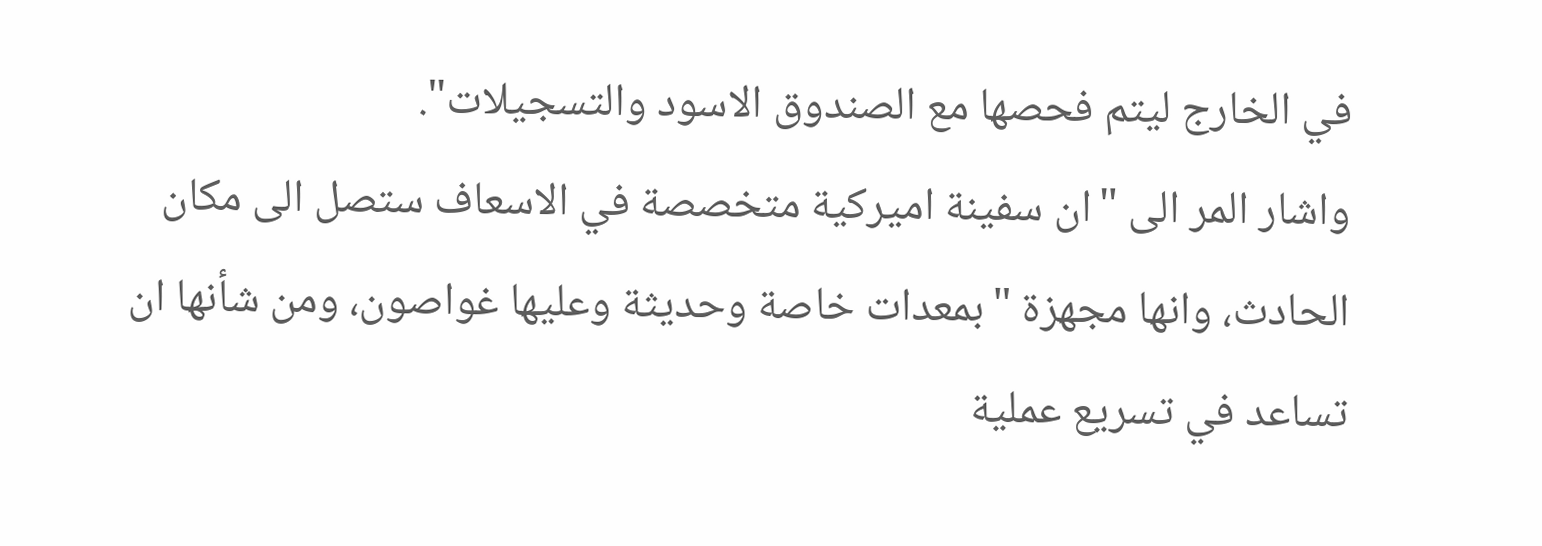في الخارج ليتم فحصها مع الصندوق الاسود والتسجيلات".
واشار المر الى "ان سفينة اميركية متخصصة في الاسعاف ستصل الى مكان الحادث، وانها مجهزة "بمعدات خاصة وحديثة وعليها غواصون، ومن شأنها ان تساعد في تسريع عملية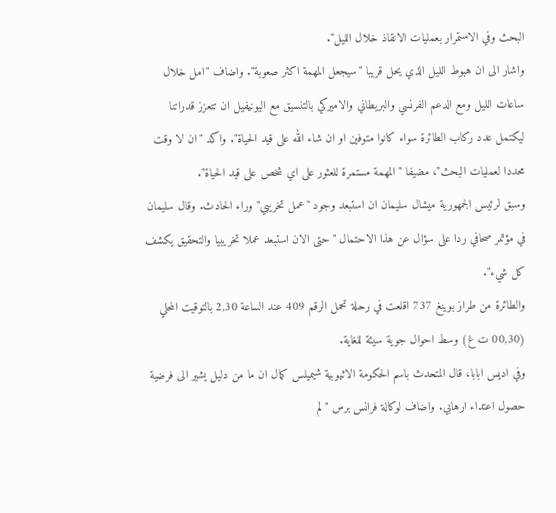البحث وفي الاستمرار بعمليات الانقاذ خلال الليل".
واشار الى ان هبوط الليل الذي يحل قريبا "سيجعل المهمة اكثر صعوبة". واضاف "امل خلال ساعات الليل ومع الدعم الفرنسي والبريطاني والاميركي بالتنسيق مع اليونيفيل ان تتعزز قدراتنا ليكتمل عدد ركاب الطائرة سواء كانوا متوفين او ان شاء الله على قيد الحياة". واكد "ان لا وقت محددا لعمليات البحث"، مضيفا "المهمة مستمرة للعثور على اي شخص على قيد الحياة".
وسبق لرئيس الجمهورية ميشال سليمان ان استبعد وجود "عمل تخريبي" وراء الحادث. وقال سليمان في مؤتمر صحافي ردا على سؤال عن هذا الاحتمال "حتى الان استبعد عملا تخريبيا والتحقيق يكشف كل شيء".
والطائرة من طراز بوينغ 737 اقلعت في رحلة تحمل الرقم 409 عند الساعة 2,30 بالتوقيت المحلي (00,30 ت غ) وسط احوال جوية سيئة للغاية.
وفي اديس ابابا، قال المتحدث باسم الحكومة الاثيوبية شيميلس كمال ان ما من دليل يشير الى فرضية حصول اعتداء ارهابي. واضاف لوكالة فرانس برس "لم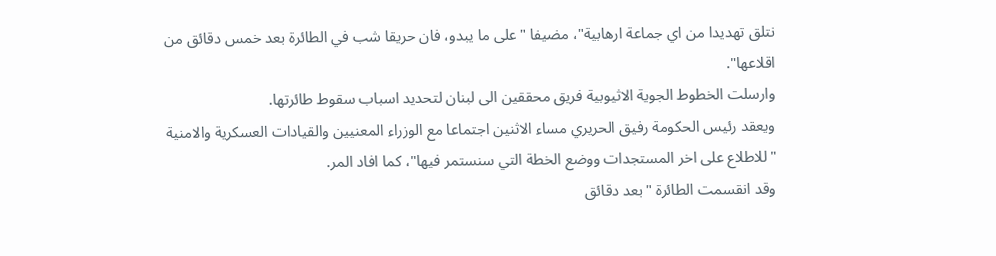نتلق تهديدا من اي جماعة ارهابية"، مضيفا "على ما يبدو، فان حريقا شب في الطائرة بعد خمس دقائق من اقلاعها".
وارسلت الخطوط الجوية الاثيوبية فريق محققين الى لبنان لتحديد اسباب سقوط طائرتها.
ويعقد رئيس الحكومة رفيق الحريري مساء الاثنين اجتماعا مع الوزراء المعنيين والقيادات العسكرية والامنية "للاطلاع على اخر المستجدات ووضع الخطة التي سنستمر فيها"، كما افاد المر.
وقد انقسمت الطائرة "بعد دقائق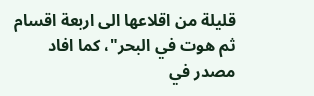قليلة من اقلاعها الى اربعة اقسام ثم هوت في البحر"، كما افاد مصدر في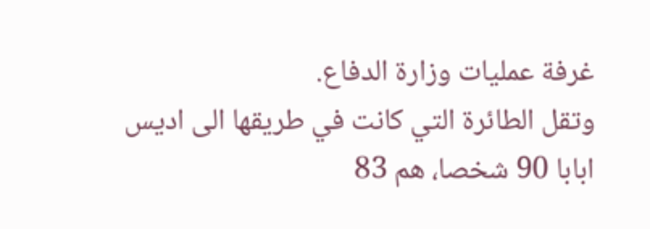غرفة عمليات وزارة الدفاع.
وتقل الطائرة التي كانت في طريقها الى اديس ابابا 90 شخصا، هم 83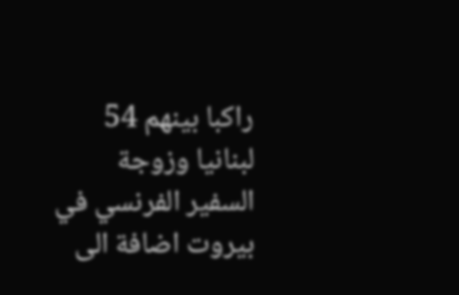راكبا بينهم 54 لبنانيا وزوجة السفير الفرنسي في بيروت اضافة الى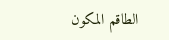الطاقم المكون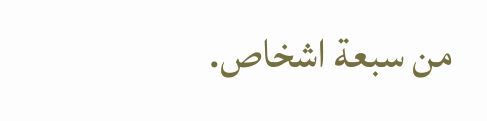من سبعة اشخاص.